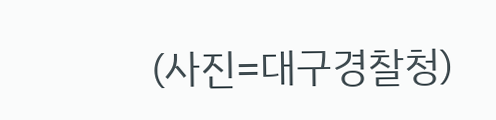(사진=대구경찰청)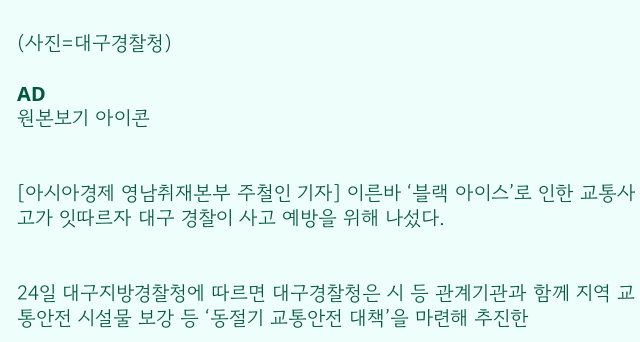(사진=대구경찰청)

AD
원본보기 아이콘


[아시아경제 영남취재본부 주철인 기자] 이른바 ‘블랙 아이스’로 인한 교통사고가 잇따르자 대구 경찰이 사고 예방을 위해 나섰다.


24일 대구지방경찰청에 따르면 대구경찰청은 시 등 관계기관과 함께 지역 교통안전 시설물 보강 등 ‘동절기 교통안전 대책’을 마련해 추진한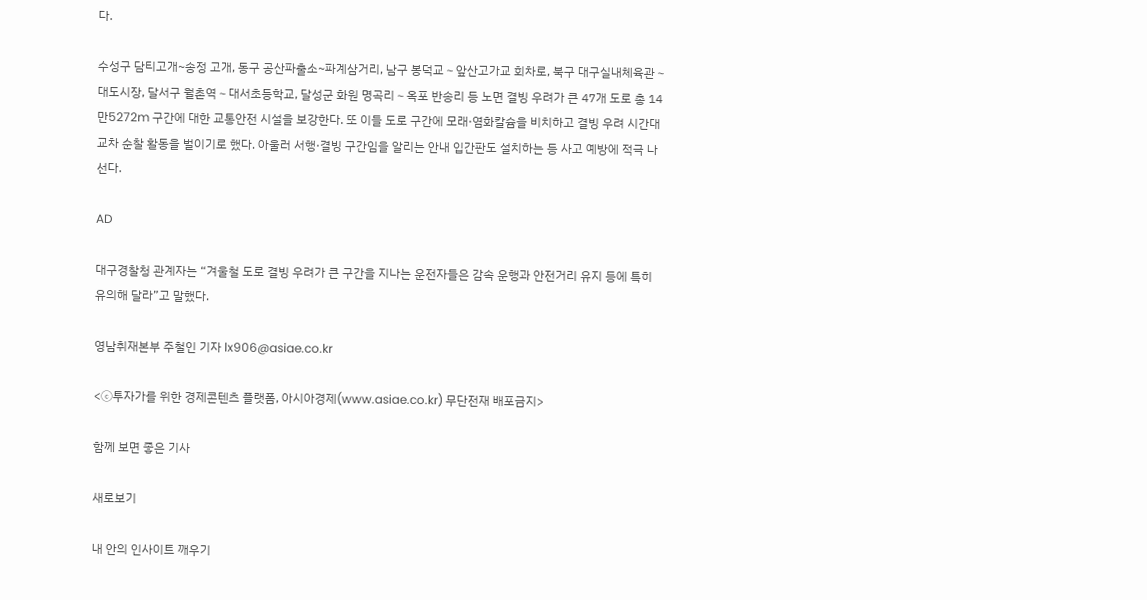다.

수성구 담티고개~송정 고개, 동구 공산파출소~파계삼거리, 남구 봉덕교∼앞산고가교 회차로, 북구 대구실내체육관∼대도시장, 달서구 월촌역∼대서초등학교, 달성군 화원 명곡리∼옥포 반송리 등 노면 결빙 우려가 큰 47개 도로 총 14만5272m 구간에 대한 교통안전 시설을 보강한다. 또 이들 도로 구간에 모래·염화칼슘을 비치하고 결빙 우려 시간대 교차 순찰 활동을 벌이기로 했다. 아울러 서행·결빙 구간임을 알리는 안내 입간판도 설치하는 등 사고 예방에 적극 나선다.

AD

대구경찰청 관계자는 “겨울철 도로 결빙 우려가 큰 구간을 지나는 운전자들은 감속 운행과 안전거리 유지 등에 특히 유의해 달라”고 말했다.

영남취재본부 주철인 기자 lx906@asiae.co.kr

<ⓒ투자가를 위한 경제콘텐츠 플랫폼, 아시아경제(www.asiae.co.kr) 무단전재 배포금지>

함께 보면 좋은 기사

새로보기

내 안의 인사이트 깨우기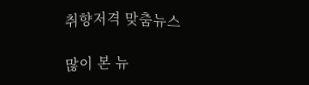취향저격 맞춤뉴스

많이 본 뉴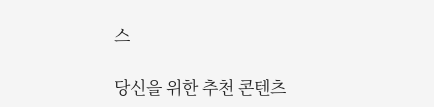스

당신을 위한 추천 콘텐츠